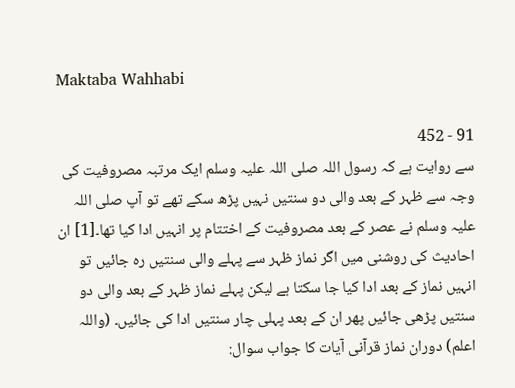Maktaba Wahhabi

91 - 452
سے روایت ہے کہ رسول اللہ صلی اللہ علیہ وسلم ایک مرتبہ مصروفیت کی وجہ سے ظہر کے بعد والی دو سنتیں نہیں پڑھ سکے تھے تو آپ صلی اللہ علیہ وسلم نے عصر کے بعد مصروفیت کے اختتام پر انہیں ادا کیا تھا۔[1] ان احادیث کی روشنی میں اگر نماز ظہر سے پہلے والی سنتیں رہ جائیں تو انہیں نماز کے بعد ادا کیا جا سکتا ہے لیکن پہلے نماز ظہر کے بعد والی دو سنتیں پڑھی جائیں پھر ان کے بعد پہلی چار سنتیں ادا کی جائیں۔ (واللہ اعلم) دوران نماز قرآنی آیات کا جواب سوال: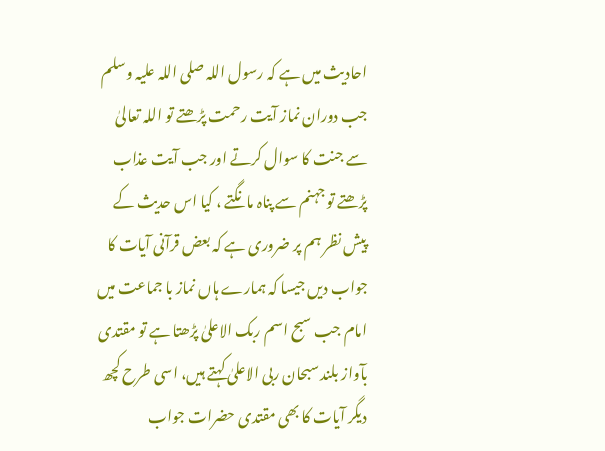احادیث میں ہے کہ رسول اللہ صلی اللہ علیہ وسلم جب دوران نماز آیت رحمت پڑھتے تو اللہ تعالیٰ سے جنت کا سوال کرتے اور جب آیت عذاب پڑھتے تو جہنم سے پناہ مانگتے ، کیا اس حدیث کے پیش نظر ہم پر ضروری ہے کہ بعض قرآنی آیات کا جواب دیں جیسا کہ ہمارے ہاں نماز با جماعت میں امام جب سبح اسم ربک الاعلیٰ پڑھتا ہے تو مقتدی بآواز بلند سبحان ربی الاعلیٰ کہتے ہیں، اسی طرح کچھ دیگر آیات کا بھی مقتدی حضرات جواب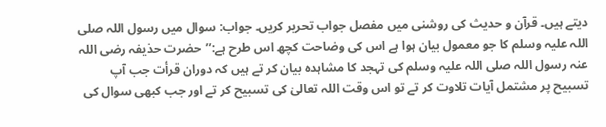دیتے ہیں۔ قرآن و حدیث کی روشنی میں مفصل جواب تحریر کریں۔ جواب: سوال میں رسول اللہ صلی اللہ علیہ وسلم کا جو معمول بیان ہوا ہے اس کی وضاحت کچھ اس طرح ہے:’’حضرت حذیفہ رضی اللہ عنہ رسول اللہ صلی اللہ علیہ وسلم کی تہجد کا مشاہدہ بیان کر تے ہیں کہ دوران قرأت جب آپ تسبیح پر مشتمل آیات تلاوت کر تے تو اس وقت اللہ تعالیٰ کی تسبیح کر تے اور جب کبھی سوال کی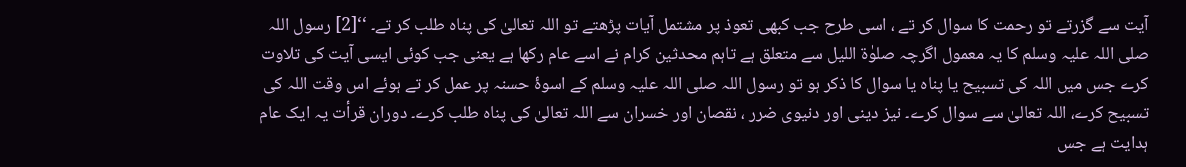آیت سے گزرتے تو رحمت کا سوال کر تے ، اسی طرح جب کبھی تعوذ پر مشتمل آیات پڑھتے تو اللہ تعالیٰ کی پناہ طلب کر تے۔ ‘‘[2] رسول اللہ صلی اللہ علیہ وسلم کا یہ معمول اگرچہ صلوٰۃ اللیل سے متعلق ہے تاہم محدثین کرام نے اسے عام رکھا ہے یعنی جب کوئی ایسی آیت کی تلاوت کرے جس میں اللہ کی تسبیح یا پناہ یا سوال کا ذکر ہو تو رسول اللہ صلی اللہ علیہ وسلم کے اسوۂ حسنہ پر عمل کر تے ہوئے اس وقت اللہ کی تسبیح کرے، اللہ تعالیٰ سے سوال کرے۔ نیز دینی اور دنیوی ضرر ، نقصان اور خسران سے اللہ تعالیٰ کی پناہ طلب کرے۔ دوران قرأت یہ ایک عام ہدایت ہے جس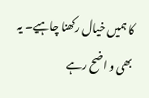کا ہمیں خیال رکھنا چاہیے۔ یہ بھی و اضح رہے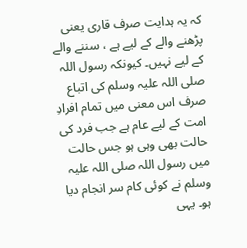کہ یہ ہدایت صرف قاری یعنی پڑھنے والے کے لیے ہے ، سننے والے کے لیے نہیں۔ کیونکہ رسول اللہ صلی اللہ علیہ وسلم کی اتباع صرف اس معنی میں تمام افرادِ امت کے لیے عام ہے جب فرد کی حالت بھی وہی ہو جس حالت میں رسول اللہ صلی اللہ علیہ وسلم نے کوئی کام سر انجام دیا ہو۔ یہی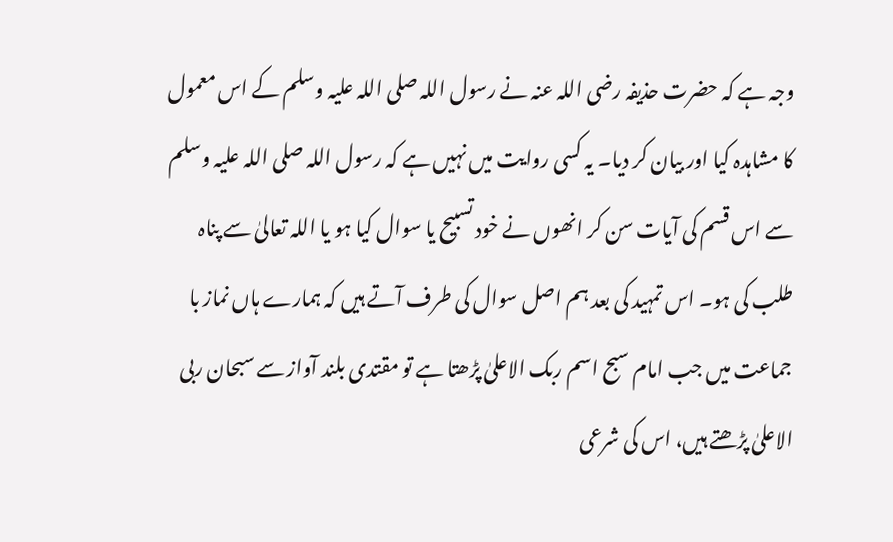وجہ ہے کہ حضرت حذیفہ رضی اللہ عنہ نے رسول اللہ صلی اللہ علیہ وسلم کے اس معمول کا مشاہدہ کیا اور بیان کر دیا۔ یہ کسی روایت میں نہیں ہے کہ رسول اللہ صلی اللہ علیہ وسلم سے اس قسم کی آیات سن کر انھوں نے خود تسبیح یا سوال کیا ہو یا اللہ تعالیٰ سے پناہ طلب کی ہو۔ اس تمہید کی بعد ہم اصل سوال کی طرف آتے ہیں کہ ہمارے ہاں نماز با جماعت میں جب امام سبح اسم ربک الاعلیٰ پڑھتا ہے تو مقتدی بلند آواز سے سبحان ربی الاعلیٰ پڑھتے ہیں، اس کی شرعی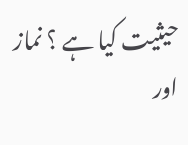حیثیت کیا ہے ؟ نماز اور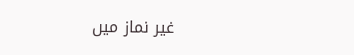غیر نماز میں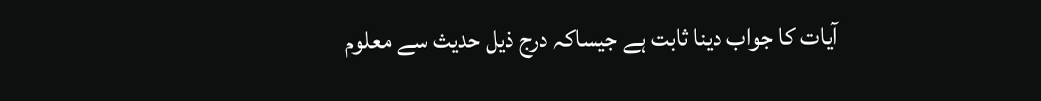آیات کا جواب دینا ثابت ہے جیساکہ درج ذیل حدیث سے معلوم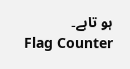ہو تاہے۔
Flag Counter